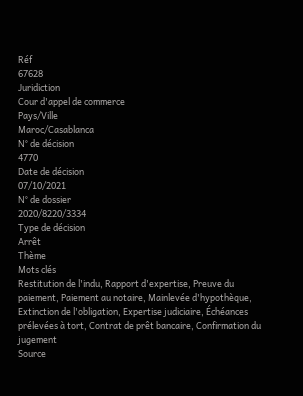Réf
67628
Juridiction
Cour d'appel de commerce
Pays/Ville
Maroc/Casablanca
N° de décision
4770
Date de décision
07/10/2021
N° de dossier
2020/8220/3334
Type de décision
Arrêt
Thème
Mots clés
Restitution de l'indu, Rapport d'expertise, Preuve du paiement, Paiement au notaire, Mainlevée d'hypothèque, Extinction de l'obligation, Expertise judiciaire, Échéances prélevées à tort, Contrat de prêt bancaire, Confirmation du jugement
Source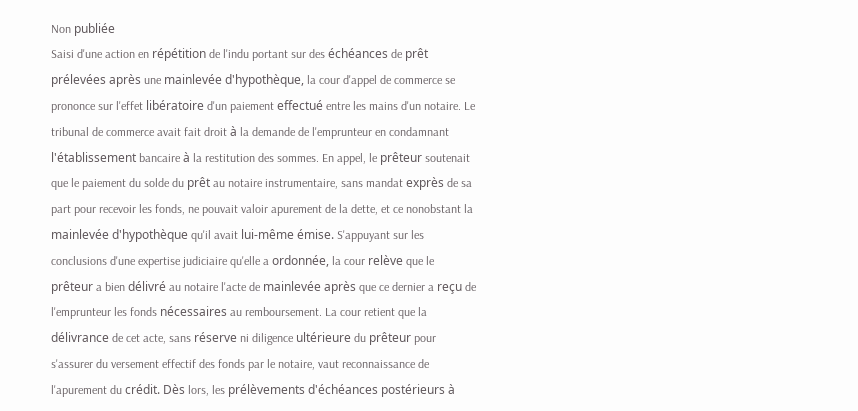Non publiée
Saisi d'une action en répétition de l'indu portant sur des échéances de prêt prélevées après une mainlevée d'hypothèque, la cour d'appel de commerce se prononce sur l'effet libératoire d'un paiement effectué entre les mains d'un notaire. Le tribunal de commerce avait fait droit à la demande de l'emprunteur en condamnant l'établissement bancaire à la restitution des sommes. En appel, le prêteur soutenait que le paiement du solde du prêt au notaire instrumentaire, sans mandat exprès de sa part pour recevoir les fonds, ne pouvait valoir apurement de la dette, et ce nonobstant la mainlevée d'hypothèque qu'il avait lui-même émise. S'appuyant sur les conclusions d'une expertise judiciaire qu'elle a ordonnée, la cour relève que le prêteur a bien délivré au notaire l'acte de mainlevée après que ce dernier a reçu de l'emprunteur les fonds nécessaires au remboursement. La cour retient que la délivrance de cet acte, sans réserve ni diligence ultérieure du prêteur pour s'assurer du versement effectif des fonds par le notaire, vaut reconnaissance de l'apurement du crédit. Dès lors, les prélèvements d'échéances postérieurs à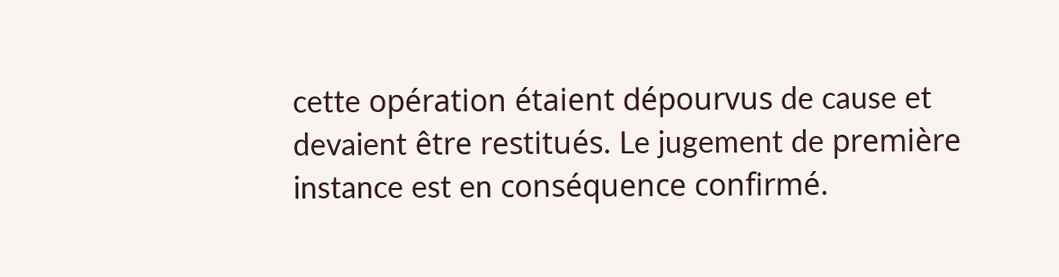cette opération étaient dépourvus de cause et devaient être restitués. Le jugement de première instance est en conséquence confirmé.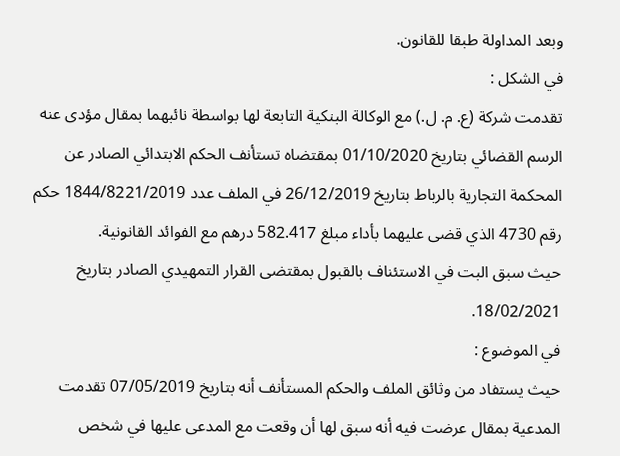وبعد المداولة طبقا للقانون.
في الشكل :
تقدمت شركة (ع. م. ل.) مع الوكالة البنكية التابعة لها بواسطة نائبهما بمقال مؤدى عنه الرسم القضائي بتاريخ 01/10/2020 بمقتضاه تستأنف الحكم الابتدائي الصادر عن المحكمة التجارية بالرباط بتاريخ 26/12/2019 في الملف عدد 1844/8221/2019 حكم رقم 4730 الذي قضى عليهما بأداء مبلغ 582.417 درهم مع الفوائد القانونية.
حيث سبق البت في الاستئناف بالقبول بمقتضى القرار التمهيدي الصادر بتاريخ 18/02/2021.
في الموضوع :
حيث يستفاد من وثائق الملف والحكم المستأنف أنه بتاريخ 07/05/2019 تقدمت المدعية بمقال عرضت فيه أنه سبق لها أن وقعت مع المدعى عليها في شخص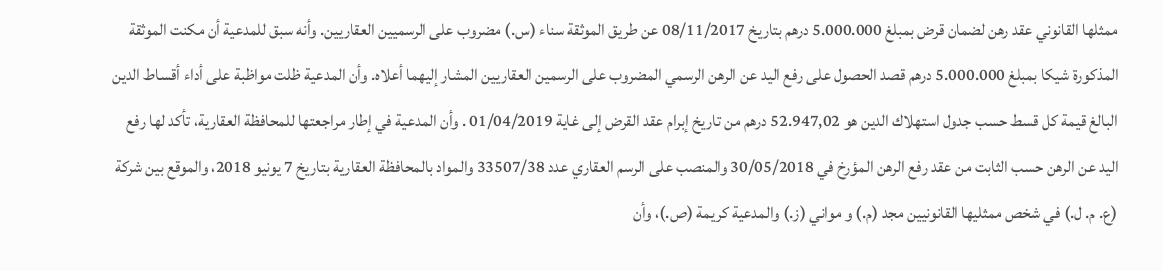ممثلها القانوني عقد رهن لضمان قرض بمبلغ 5.000.000 درهم بتاريخ 08/11/2017 عن طريق الموثقة سناء (س.) مضروب على الرسميين العقاريين. وأنه سبق للمدعية أن مكنت الموثقة المذكورة شيكا بمبلغ 5.000.000 درهم قصد الحصول على رفع اليد عن الرهن الرسمي المضروب على الرسمين العقاريين المشار إليهما أعلاه. وأن المدعية ظلت مواظبة على أداء أقساط الدين البالغ قيمة كل قسط حسب جدول استهلاك الدين هو 52.947,02 درهم من تاريخ إبرام عقد القرض إلى غاية 01/04/2019 . وأن المدعية في إطار مراجعتها للمحافظة العقارية، تأكد لها رفع اليد عن الرهن حسب الثابت من عقد رفع الرهن المؤرخ في 30/05/2018 والمنصب على الرسم العقاري عدد 33507/38 والمواد بالمحافظة العقارية بتاريخ 7 يونيو 2018، والموقع بين شركة (ع. م. ل.) في شخص ممثليها القانونيين مجد (م.) و مواني (ز.) والمدعية كريمة (ص.)، وأن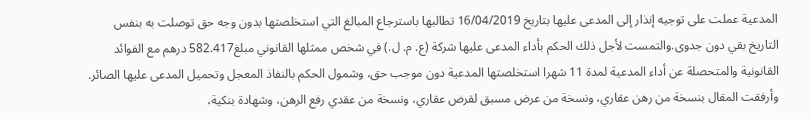المدعية عملت على توجيه إنذار إلى المدعى عليها بتاريخ 16/04/2019 تطالبها باسترجاع المبالغ التي استخلصتها بدون وجه حق توصلت به بنفس التاريخ بقي دون جدوى.والتمست لأجل ذلك الحكم بأداء المدعى عليها شركة (ع. م. ل.) في شخص ممثلها القانوني مبلغ582.417 درهم مع الفوائد القانونية والمتحصلة عن أداء المدعية لمدة 11 شهرا استخلصتها المدعية دون موجب حق، وشمول الحكم بالنفاذ المعجل وتحميل المدعى عليها الصائر. وأرفقت المقال بنسخة من رهن عقاري، ونسخة من عرض مسبق لقرض عقاري، ونسخة من عقدي رفع الرهن، وشهادة بنكية،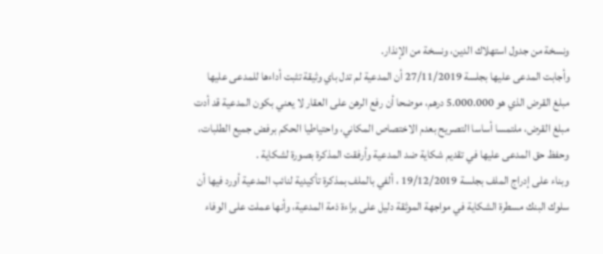ونسخة من جدول استهلاك الدين، ونسخة من الإنذار.
وأجابت المدعى عليها بجلسة 27/11/2019 أن المدعية لم تدل باي وثيقة تثبت أداءها للمدعى عليها مبلغ القرض الذي هو 5.000.000 درهم، موضحا أن رفع الرهن على العقار لا يعني بكون المدعية قد أدت مبلغ القرض، ملتمسا أساسا التصريح بعدم الاختصاص المكاني، واحتياطيا الحكم برفض جميع الطلبات، وحفظ حق المدعى عليها في تقديم شكاية ضد المدعية وأرفقت المذكرة بصورة لشكاية .
وبناء على إدراج الملف بجلسة 19/12/2019 ، ألفي بالملف بمذكرة تأكيدية لنائب المدعية أورد فيها أن سلوك البنك مسطرة الشكاية في مواجهة الموثقة دليل على براءة ذمة المدعية، وأنها عملت على الوفاء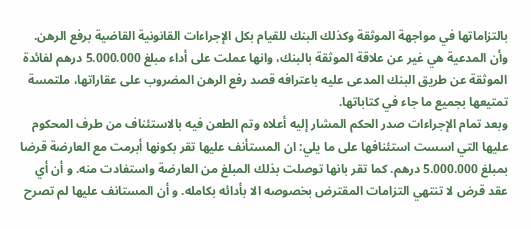بالتزاماتها في مواجهة الموثقة وكذلك البنك للقيام بكل الإجراءات القانونية القاضية برفع الرهن. وأن المدعية هي غير عن علاقة الموثقة بالبنك، وانها عملت على أداء مبلغ 5.000.000 درهم لفائدة الموثقة عن طريق البنك المدعى عليه باعترافه قصد رفع الرهن المضروب على عقاراتها، ملتمسة تمتيعها بجميع ما جاء في كتاباتها.
وبعد تمام الإجراءات صدر الحكم المشار إليه أعلاه وتم الطعن فيه بالاستئناف من طرف المحكوم عليها التي اسست استئنافها على ما يلي: ان المستأنف عليها تقر بكونها أبرمت مع العارضة قرضا بمبلغ 5.000.000 درهم. كما تقر بانها توصلت بذلك المبلغ من العارضة واستفادت منه. و أن أي عقد قرض لا تنتهي التزامات المقترض بخصوصه الا بأدائه بكامله. و أن المستانف عليها لم تصرح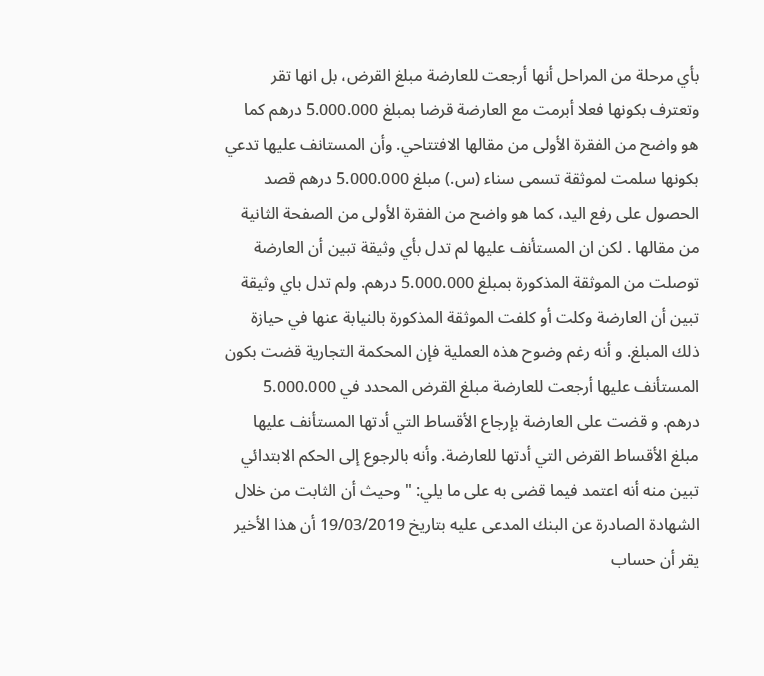بأي مرحلة من المراحل أنها أرجعت للعارضة مبلغ القرض، بل انها تقر وتعترف بكونها فعلا أبرمت مع العارضة قرضا بمبلغ 5.000.000 درهم كما هو واضح من الفقرة الأولى من مقالها الافتتاحي. وأن المستانف عليها تدعي بكونها سلمت لموثقة تسمى سناء (س.) مبلغ 5.000.000 درهم قصد الحصول على رفع اليد، كما هو واضح من الفقرة الأولى من الصفحة الثانية من مقالها . لكن ان المستأنف عليها لم تدل بأي وثيقة تبين أن العارضة توصلت من الموثقة المذكورة بمبلغ 5.000.000 درهم. ولم تدل باي وثيقة تبين أن العارضة وكلت أو كلفت الموثقة المذكورة بالنيابة عنها في حيازة ذلك المبلغ. و أنه رغم وضوح هذه العملية فإن المحكمة التجارية قضت بكون المستأنف عليها أرجعت للعارضة مبلغ القرض المحدد في 5.000.000 درهم. و قضت على العارضة بإرجاع الأقساط التي أدتها المستأنف عليها مبلغ الأقساط القرض التي أدتها للعارضة. وأنه بالرجوع إلى الحكم الابتدائي تبين منه أنه اعتمد فيما قضى به على ما يلي: " وحيث أن الثابت من خلال الشهادة الصادرة عن البنك المدعى عليه بتاريخ 19/03/2019 أن هذا الأخير يقر أن حساب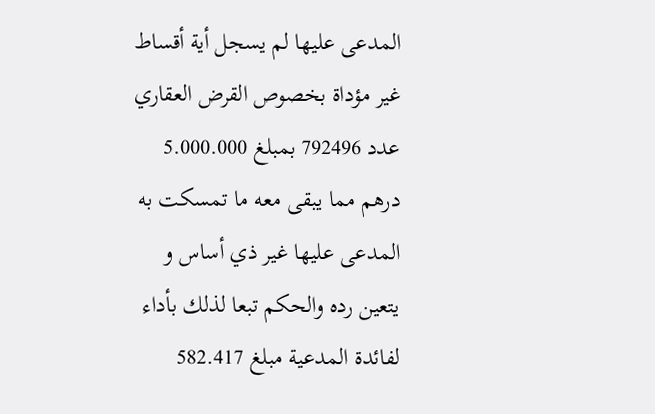المدعى عليها لم يسجل أية أقساط غير مؤداة بخصوص القرض العقاري عدد 792496 بمبلغ 5.000.000 درهم مما يبقى معه ما تمسكت به المدعى عليها غير ذي أساس و يتعين رده والحكم تبعا لذلك بأداء لفائدة المدعية مبلغ 582.417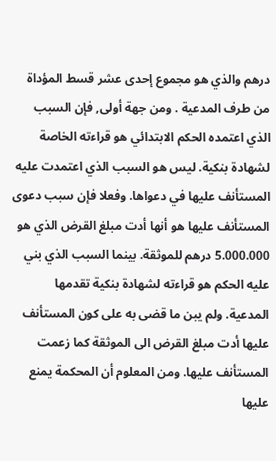درهم والذي هو مجموع إحدى عشر قسط المؤداة من طرف المدعية . ومن جهة أولى, فإن السبب الذي اعتمده الحكم الابتدائي هو قراءته الخاصة لشهادة بنكية. ليس هو السبب الذي اعتمدت عليه المستأنف عليها في دعواها. وفعلا فإن سبب دعوى المستأنف عليها هو أنها أدت مبلغ القرض الذي هو 5.000.000 درهم للموثقة. بينما السبب الذي بني عليه الحكم هو قراءته لشهادة بنكية تقدمها المدعية. ولم يبن ما قضى به على كون المستأنف عليها أدت مبلغ القرض الى الموثقة كما زعمت المستأنف عليها. ومن المعلوم أن المحكمة يمنع عليها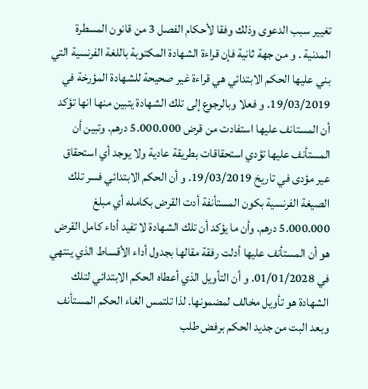تغيير سبب الدعوى وذلك وفقا لأحكام الفصل 3 من قانون المسطرة المدنية . و من جهة ثانية فإن قراءة الشهادة المكتوبة باللغة الفرنسية التي بني عليها الحكم الابتدائي هي قراءة غير صحيحة للشهادة المؤرخة في 19/03/2019. و فعلا وبالرجوع إلى تلك الشهادة يتبين منها انها تؤكد أن المستانف عليها استفادت من قرض 5.000.000 درهم. وتبين أن المستأنف عليها تؤدي استحقاقات بطريقة عادية ولا يوجد أي استحقاق عير مؤدى في تاريخ 19/03/2019. و أن الحكم الابتدائي فسر تلك الصيغة الفرنسية بكون المستأنفة أدت القرض بكامله أي مبلغ 5.000.000 درهم. وأن ما يؤكد أن تلك الشهادة لا تفيد أداء كامل القرض هو أن المستأنف عليها أدلت رفقة مقالها بجدول أداء الأقساط الذي ينتهي في 01/01/2028. و أن التأويل الذي أعطاه الحكم الابتدائي لتلك الشهادة هو تأويل مخالف لمضمونها. لذا تلتمس الغاء الحكم المستأنف وبعد البت من جديد الحكم برفض طلب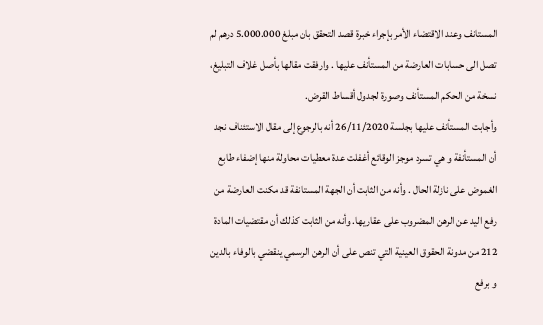المستانف وعند الاقتضاء الأمر بإجراء خبرة قصد التحقق بان مبلغ 5.000.000 درهم لم تصل الى حسابات العارضة من المستأنف عليها . وارفقت مقالها بأصل غلاف التبليغ، نسخة من الحكم المستأنف وصورة لجدول أقساط القرض.
وأجابت المستأنف عليها بجلسة 26/11/2020 أنه بالرجوع إلى مقال الاستئناف نجد أن المستأنفة و هي تسرد موجز الوقائع أغفلت عدة معطيات محاولة منها إضفاء طابع الغموض على نازلة الحال . وأنه من الثابت أن الجهة المستانفة قد مكنت العارضة من رفع اليد عن الرهن المضروب على عقاريها. وأنه من الثابت كذلك أن مقتضيات المادة 212 من مدونة الحقوق العينية التي تنص على أن الرهن الرسمي ينقضي بالوفاء بالدين و برفع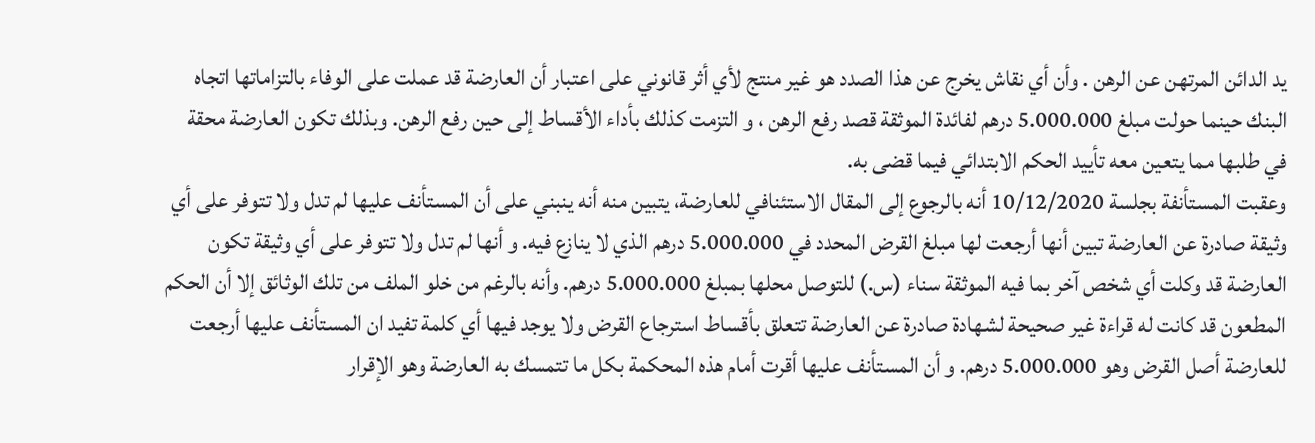يد الدائن المرتهن عن الرهن . وأن أي نقاش يخرج عن هذا الصدد هو غير منتج لأي أثر قانوني على اعتبار أن العارضة قد عملت على الوفاء بالتزاماتها اتجاه البنك حينما حولت مبلغ 5.000.000 درهم لفائدة الموثقة قصد رفع الرهن ، و التزمت كذلك بأداء الأقساط إلى حين رفع الرهن. وبذلك تكون العارضة محقة في طلبها مما يتعين معه تأييد الحكم الابتدائي فيما قضى به.
وعقبت المستأنفة بجلسة 10/12/2020 أنه بالرجوع إلى المقال الاستئنافي للعارضة، يتبين منه أنه ينبني على أن المستأنف عليها لم تدل ولا تتوفر على أي وثيقة صادرة عن العارضة تبين أنها أرجعت لها مبلغ القرض المحدد في 5.000.000 درهم الذي لا ينازع فيه. و أنها لم تدل ولا تتوفر على أي وثيقة تكون العارضة قد وكلت أي شخص آخر بما فيه الموثقة سناء (س.) للتوصل محلها بمبلغ 5.000.000 درهم. وأنه بالرغم من خلو الملف من تلك الوثائق إلا أن الحكم المطعون قد كانت له قراءة غير صحيحة لشهادة صادرة عن العارضة تتعلق بأقساط استرجاع القرض ولا يوجد فيها أي كلمة تفيد ان المستأنف عليها أرجعت للعارضة أصل القرض وهو 5.000.000 درهم. و أن المستأنف عليها أقرت أمام هذه المحكمة بكل ما تتمسك به العارضة وهو الإقرار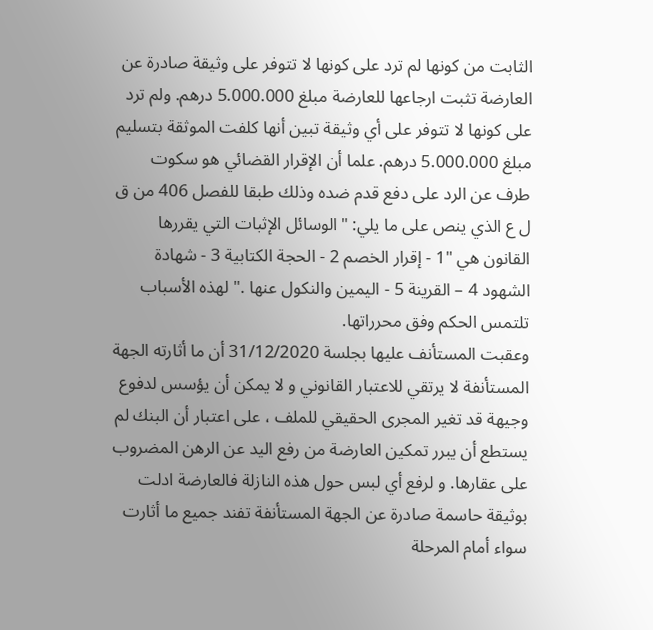الثابت من كونها لم ترد على كونها لا تتوفر على وثيقة صادرة عن العارضة تثبت ارجاعها للعارضة مبلغ 5.000.000 درهم. ولم ترد على كونها لا تتوفر على أي وثيقة تبين أنها كلفت الموثقة بتسليم مبلغ 5.000.000 درهم. علما أن الإقرار القضائي هو سکوت طرف عن الرد على دفع قدم ضده وذلك طبقا للفصل 406 من ق ل ع الذي ينص على ما يلي: "الوسائل الإثبات التي يقررها القانون هي "1 - إقرار الخصم 2 - الحجة الكتابية 3 - شهادة الشهود 4 – القرينة 5 - اليمين والنكول عنها ." لهذه الأسباب تلتمس الحكم وفق محرراتها.
وعقبت المستأنف عليها بجلسة 31/12/2020 أن ما أثارته الجهة المستأنفة لا يرتقي للاعتبار القانوني و لا يمكن أن يؤسس لدفوع وجيهة قد تغير المجرى الحقيقي للملف ، على اعتبار أن البنك لم يستطع أن يبرر تمكين العارضة من رفع اليد عن الرهن المضروب على عقارها. و لرفع أي لبس حول هذه النازلة فالعارضة ادلت بوثيقة حاسمة صادرة عن الجهة المستأنفة تفند جميع ما أثارت سواء أمام المرحلة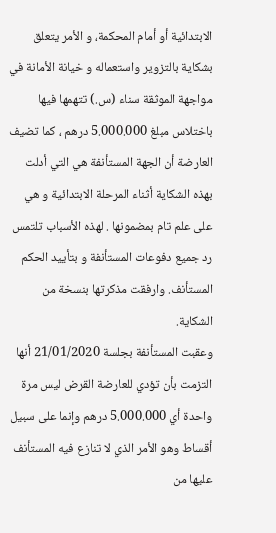الابتدائية أو أمام المحكمة، و الأمر يتعلق بشكاية بالتزوير واستعماله و خيانة الأمانة في مواجهة الموثقة سناء (س.) تتهمها فيها باختلاس مبلغ 5.000.000 درهم ، كما تضيف العارضة أن الجهة المستأنفة هي التي أدلت بهذه الشكاية أثناء المرحلة الابتدائية و هي على علم تام بمضمونها . لهذه الأسباب تلتمس رد جميع دفوعات المستأنفة و بتأييد الحكم المستأنف. وارفقت مذكرتها بنسخة من الشكاية.
وعقبت المستأنفة بجلسة 21/01/2020 أنها التزمت بأن تؤدي للعارضة القرض ليس مرة واحدة أي 5.000.000 درهم وإنما على سبيل أقساط وهو الأمر الذي لا تنازع فيه المستأنف عليها من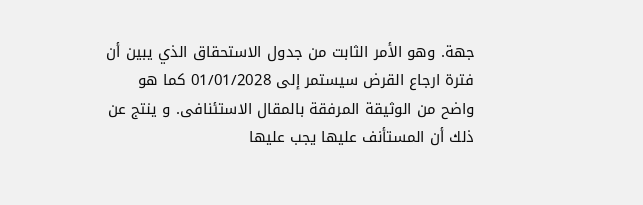جهة. وهو الأمر الثابت من جدول الاستحقاق الذي يبين أن فترة ارجاع القرض سيستمر إلى 01/01/2028 كما هو واضح من الوثيقة المرفقة بالمقال الاستئنافی. و ينتج عن ذلك أن المستأنف عليها يجب عليها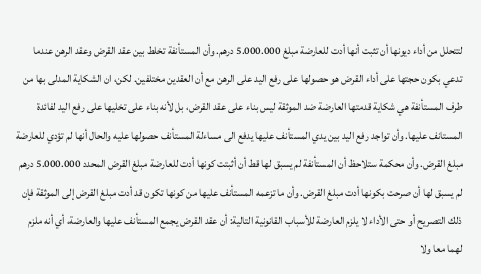لتتحلل من أداء ديونها أن تثبت أنها أدت للعارضة مبلغ 5.000.000 درهم. وأن المستأنفة تخلط بين عقد القرض وعقد الرهن عندما تدعي بكون حجتها على أداء القرض هو حصولها على رفع اليد على الرهن مع أن العقدين مختلفين. لكن، ان الشكاية المدلى بها من طرف المستأنفة هي شكاية قدمتها العارضة ضد الموثقة ليس بناء على عقد القرض، بل لأنه بناء على تخليها على رفع اليد لفائدة المستانف عليها. وأن تواجد رفع اليد بين يدي المستأنف عليها يدفع الى مساءلة المستأنف حصولها عليه والحال أنها لم تؤدي للعارضة مبلغ القرض. وأن محكمة ستلاحظ أن المستأنفة لم يسبق لها قط أن أثبتت كونها أدت للعارضة مبلغ القرض المحدد 5.000.000 درهم لم يسبق لها أن صرحت بكونها أدت مبلغ القرض. وأن ما تزعمه المستأنف عليها من كونها تكون قد أدت مبلغ القرض إلى الموثقة فإن ذلك التصريح أو حتى الأداء لا يلزم العارضة للأسباب القانونية التالية: أن عقد القرض يجمع المستأنف عليها والعارضة، أي أنه ملزم لهما معا ولا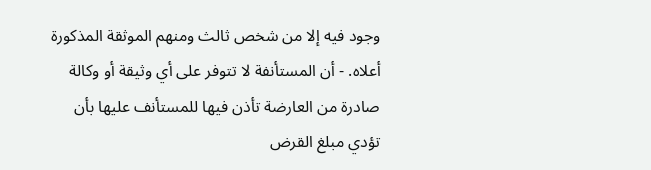وجود فيه إلا من شخص ثالث ومنهم الموثقة المذكورة أعلاه. - أن المستأنفة لا تتوفر على أي وثيقة أو وكالة صادرة من العارضة تأذن فيها للمستأنف عليها بأن تؤدي مبلغ القرض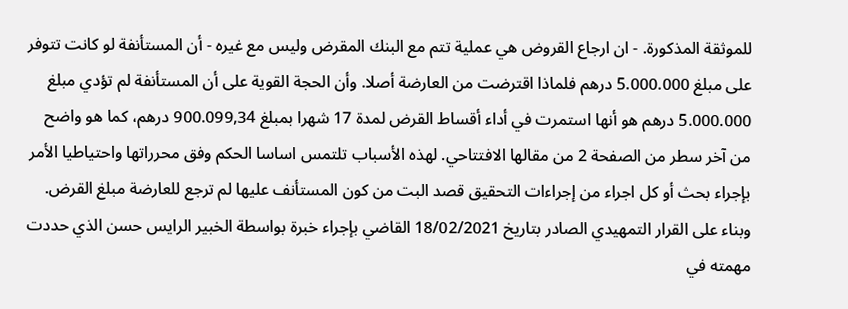للموثقة المذكورة. - ان ارجاع القروض هي عملية تتم مع البنك المقرض وليس مع غيره - أن المستأنفة لو كانت تتوفر على مبلغ 5.000.000 درهم فلماذا اقترضت من العارضة أصلا. وأن الحجة القوية على أن المستأنفة لم تؤدي مبلغ 5.000.000 درهم هو أنها استمرت في أداء أقساط القرض لمدة 17 شهرا بمبلغ 900.099,34 درهم، كما هو واضح من آخر سطر من الصفحة 2 من مقالها الافتتاحي. لهذه الأسباب تلتمس اساسا الحكم وفق محرراتها واحتياطيا الأمر بإجراء بحث أو كل اجراء من إجراءات التحقيق قصد البت من كون المستأنف عليها لم ترجع للعارضة مبلغ القرض.
وبناء على القرار التمهيدي الصادر بتاريخ 18/02/2021 القاضي بإجراء خبرة بواسطة الخبير الرايس حسن الذي حددت مهمته في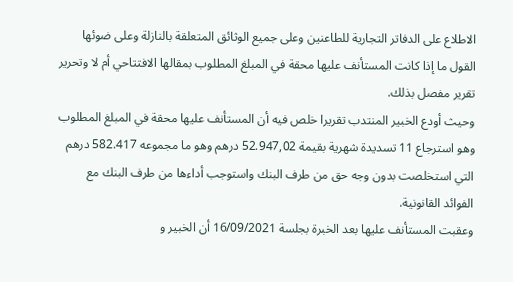الاطلاع على الدفاتر التجارية للطاعنين وعلى جميع الوثائق المتعلقة بالنازلة وعلى ضوئها القول ما إذا كانت المستأنف عليها محقة في المبلغ المطلوب بمقالها الافتتاحي أم لا وتحرير تقرير مفصل بذلك.
وحيث أودع الخبير المنتدب تقريرا خلص فيه أن المستأنف عليها محقة في المبلغ المطلوب وهو استرجاع 11 تسديدة شهرية بقيمة 52.947,02 درهم وهو ما مجموعه 582.417 درهم التي استخلصت بدون وجه حق من طرف البنك واستوجب أداءها من طرف البنك مع الفوائد القانونية.
وعقبت المستأنف عليها بعد الخبرة بجلسة 16/09/2021 أن الخبير و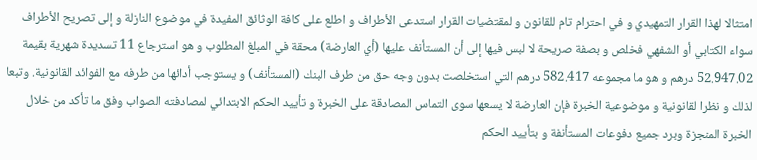امتثالا لهذا القرار التمهيدي و في احترام تام للقانون و لمقتضيات القرار استدعى الأطراف و اطلع على كافة الوثائق المفيدة في موضوع النازلة و إلى تصريح الأطراف سواء الكتابي أو الشفهي فخلص و بصفة صريحة لا لبس فيها إلى أن المستأنف عليها (أي العارضة) محقة في المبلغ المطلوب و هو استرجاع 11 تسديدة شهرية بقيمة 52.947.02 درهم و هو ما مجموعه 582.417 درهم التي استخلصت بدون وجه حق من طرف البنك (المستأنف) و يستوجب أدائها من طرفه مع الفوائد القانونية. وتبعا لذلك و نظرا لقانونية و موضوعية الخبرة فإن العارضة لا يسعها سوى التماس المصادقة على الخبرة و تأييد الحكم الابتدائي لمصادفته الصواب وفق ما تأكد من خلال الخبرة المنجزة وبرد جميع دفوعات المستأنفة و بتأييد الحكم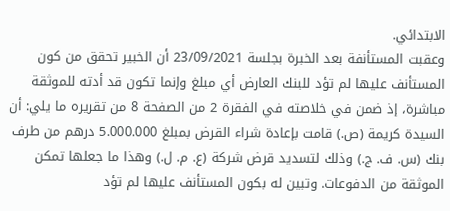الابتدائي.
وعقبت المستأنفة بعد الخبرة بجلسة 23/09/2021 أن الخبير تحقق من كون المستأنف عليها لم تؤد للبنك العارض أي مبلغ وإنما تكون قد أدته للموثقة مباشرة، إذ ضمن في خلاصته في الفقرة 2 من الصفحة 8 من تقريره ما يلي: أن السيدة كريمة (ص.) قامت بإعادة شراء القرض بمبلغ 5.000.000 درهم من طرف بنك (س. ف. ج.) وذلك لتسديد قرض شركة (ع. م. ل.) وهذا ما جعلها تمكن الموثقة من الدفوعات. وتبين له بكون المستأنف عليها لم تؤد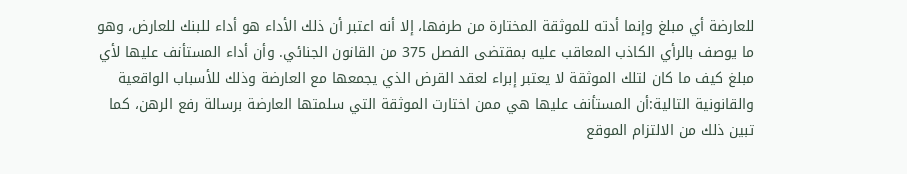للعارضة أي مبلغ وإنما أدته للموثقة المختارة من طرفها، إلا أنه اعتبر أن ذلك الأداء هو أداء للبنك للعارض، وهو ما يوصف بالرأي الكاذب المعاقب عليه بمقتضى الفصل 375 من القانون الجنائي. وأن أداء المستأنف عليها لأي مبلغ كيف ما كان لتلك الموثقة لا يعتبر إبراء لعقد القرض الذي يجمعها مع العارضة وذلك للأسباب الواقعية والقانونية التالية:أن المستأنف عليها هي ممن اختارت الموثقة التي سلمتها العارضة برسالة رفع الرهن، كما تبين ذلك من الالتزام الموقع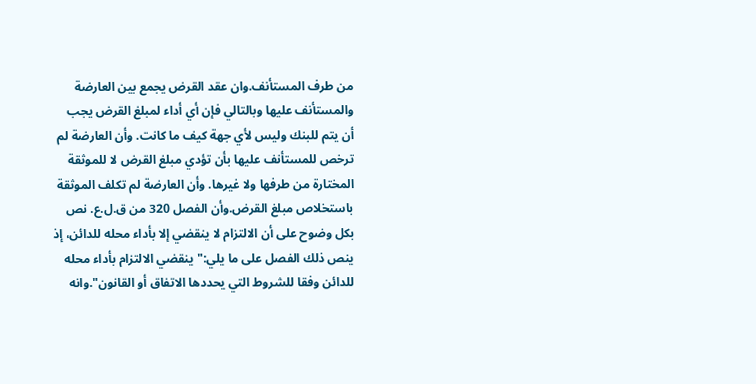من طرف المستأنف.وان عقد القرض يجمع بين العارضة والمستأنف عليها وبالتالي فإن أي أداء لمبلغ القرض يجب أن يتم للبنك وليس لأي جهة كيف ما كانت. وأن العارضة لم ترخص للمستأنف عليها بأن تؤدي مبلغ القرض لا للموثقة المختارة من طرفها ولا غيرها. وأن العارضة لم تكلف الموثقة باستخلاص مبلغ القرض.وأن الفصل 320 من ق.ل.ع. نص بكل وضوح على أن الالتزام لا ينقضي إلا بأداء محله للدائن، إذ ينص ذلك الفصل على ما يلي:"ينقضي الالتزام بأداء محله للدائن وفقا للشروط التي يحددها الاتفاق أو القانون".وانه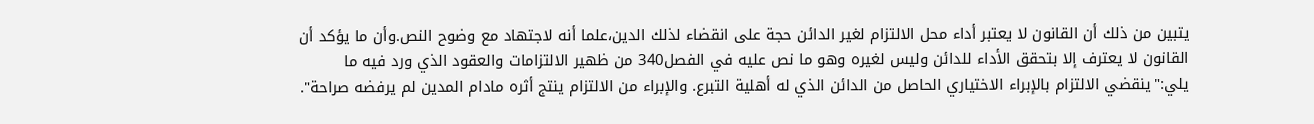يتبين من ذلك أن القانون لا يعتبر أداء محل الالتزام لغير الدائن حجة على انقضاء لذلك الدين،علما أنه لاجتهاد مع وضوح النص.وأن ما يؤكد أن القانون لا يعترف إلا بتحقق الأداء للدائن وليس لغيره وهو ما نص عليه في الفصل340 من ظهير الالتزامات والعقود الذي ورد فيه ما يلي:"ينقضي الالتزام بالإبراء الاختياري الحاصل من الدائن الذي له أهلية التبرع. والإبراء من الالتزام ينتج أثره مادام المدين لم يرفضه صراحة".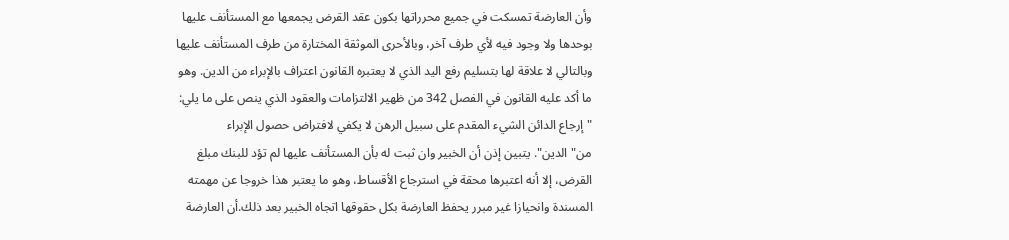وأن العارضة تمسكت في جميع محرراتها بكون عقد القرض يجمعها مع المستأنف عليها بوحدها ولا وجود فيه لأي طرف آخر، وبالأحرى الموثقة المختارة من طرف المستأنف عليها وبالتالي لا علاقة لها بتسليم رفع اليد الذي لا يعتبره القانون اعتراف بالإبراء من الدين. وهو ما أكد عليه القانون في الفصل 342 من ظهير الالتزامات والعقود الذي ينص على ما يلي: "إرجاع الدائن الشيء المقدم على سبيل الرهن لا يكفي لافتراض حصول الإبراء من"الدين". يتبين إذن أن الخبير وان ثبت له بأن المستأنف عليها لم تؤد للبنك مبلغ القرض، إلا أنه اعتبرها محقة في استرجاع الأقساط، وهو ما يعتبر هذا خروجا عن مهمته المسندة وانحيازا غير مبرر يحفظ العارضة بكل حقوقها اتجاه الخبير بعد ذلك.أن العارضة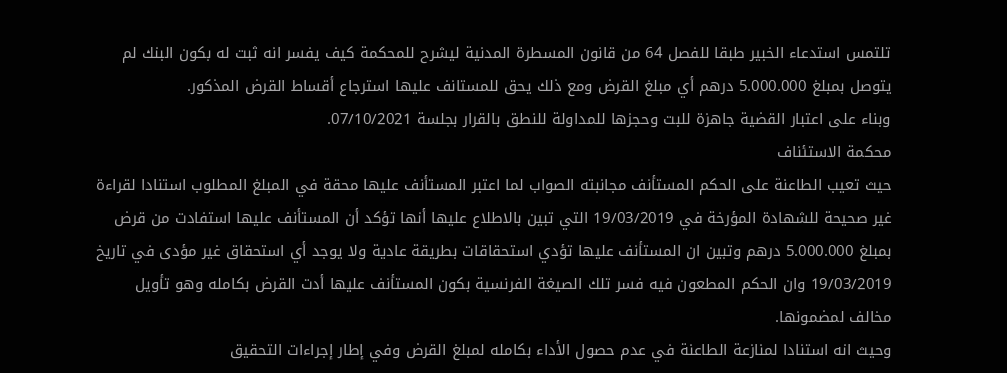تلتمس استدعاء الخبير طبقا للفصل 64 من قانون المسطرة المدنية ليشرح للمحكمة كيف يفسر انه ثبت له بكون البنك لم يتوصل بمبلغ 5.000.000 درهم أي مبلغ القرض ومع ذلك يحق للمستانف عليها استرجاع أقساط القرض المذكور.
وبناء على اعتبار القضية جاهزة للبت وحجزها للمداولة للنطق بالقرار بجلسة 07/10/2021.
محكمة الاستئناف
حيث تعيب الطاعنة على الحكم المستأنف مجانبته الصواب لما اعتبر المستأنف عليها محقة في المبلغ المطلوب استنادا لقراءة غير صحيحة للشهادة المؤرخة في 19/03/2019 التي تبين بالاطلاع عليها أنها تؤكد أن المستأنف عليها استفادت من قرض بمبلغ 5.000.000 درهم وتبين ان المستأنف عليها تؤدي استحقاقات بطريقة عادية ولا يوجد أي استحقاق غير مؤدى في تاريخ 19/03/2019 وان الحكم المطعون فيه فسر تلك الصيغة الفرنسية بكون المستأنف عليها أدت القرض بكامله وهو تأويل مخالف لمضمونها.
وحيث انه استنادا لمنازعة الطاعنة في عدم حصول الأداء بكامله لمبلغ القرض وفي إطار إجراءات التحقيق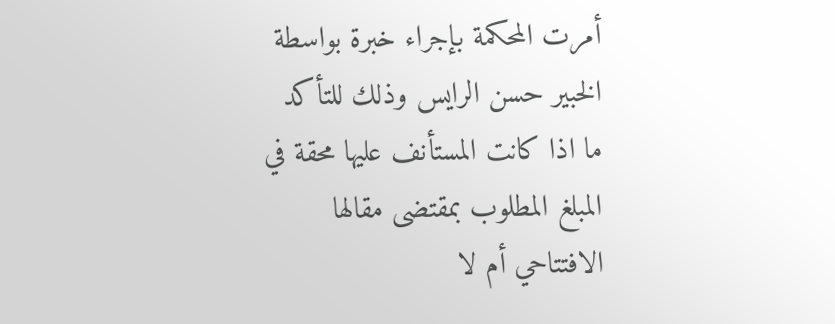أمرت المحكمة بإجراء خبرة بواسطة الخبير حسن الرايس وذلك للتأكد ما اذا كانت المستأنف عليها محقة في المبلغ المطلوب بمقتضى مقالها الافتتاحي أم لا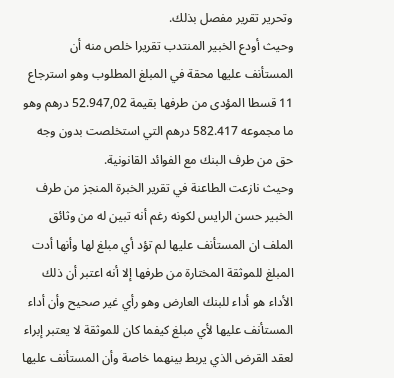وتحرير تقرير مفصل بذلك.
وحيث أودع الخبير المنتدب تقريرا خلص منه أن المستأنف عليها محقة في المبلغ المطلوب وهو استرجاع 11 قسطا المؤدى من طرفها بقيمة 52.947,02 درهم وهو ما مجموعه 582.417 درهم التي استخلصت بدون وجه حق من طرف البنك مع الفوائد القانونية.
وحيث نازعت الطاعنة في تقرير الخبرة المنجز من طرف الخبير حسن الرايس لكونه رغم أنه تبين له من وثائق الملف ان المستأنف عليها لم تؤد أي مبلغ لها وأنها أدت المبلغ للموثقة المختارة من طرفها إلا أنه اعتبر أن ذلك الأداء هو أداء للبنك العارض وهو رأي غير صحيح وأن أداء المستأنف عليها لأي مبلغ كيفما كان للموثقة لا يعتبر إبراء لعقد القرض الذي يربط بينهما خاصة وأن المستأنف عليها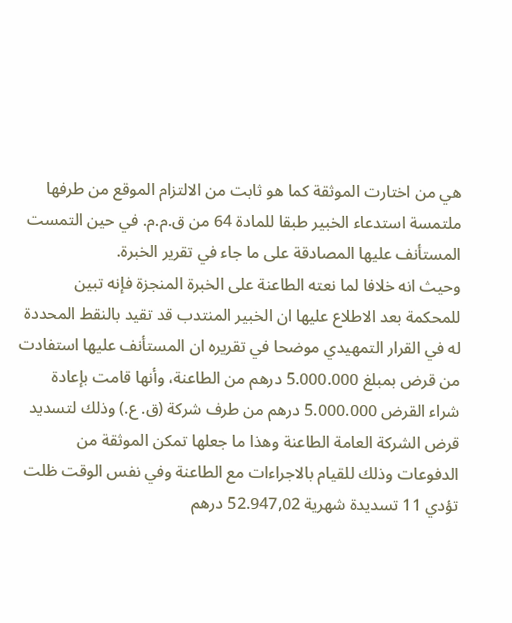هي من اختارت الموثقة كما هو ثابت من الالتزام الموقع من طرفها ملتمسة استدعاء الخبير طبقا للمادة 64 من ق.م.م. في حين التمست المستأنف عليها المصادقة على ما جاء في تقرير الخبرة.
وحيث انه خلافا لما نعته الطاعنة على الخبرة المنجزة فإنه تبين للمحكمة بعد الاطلاع عليها ان الخبير المنتدب قد تقيد بالنقط المحددة له في القرار التمهيدي موضحا في تقريره ان المستأنف عليها استفادت من قرض بمبلغ 5.000.000 درهم من الطاعنة، وأنها قامت بإعادة شراء القرض 5.000.000 درهم من طرف شركة (ق. ع.) وذلك لتسديد قرض الشركة العامة الطاعنة وهذا ما جعلها تمكن الموثقة من الدفوعات وذلك للقيام بالاجراءات مع الطاعنة وفي نفس الوقت ظلت تؤدي 11 تسديدة شهرية 52.947,02 درهم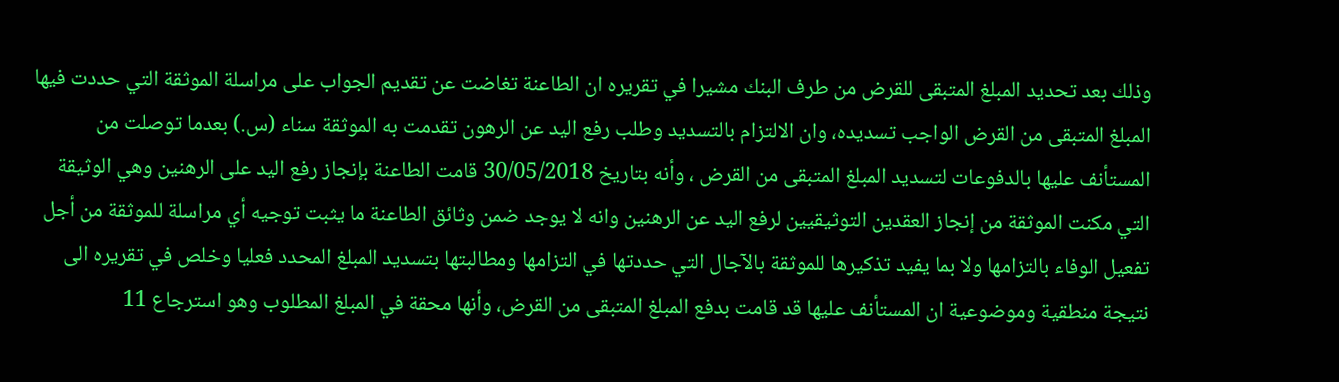وذلك بعد تحديد المبلغ المتبقى للقرض من طرف البنك مشيرا في تقريره ان الطاعنة تغاضت عن تقديم الجواب على مراسلة الموثقة التي حددت فيها المبلغ المتبقى من القرض الواجب تسديده، وان الالتزام بالتسديد وطلب رفع اليد عن الرهون تقدمت به الموثقة سناء (س.) بعدما توصلت من المستأنف عليها بالدفوعات لتسديد المبلغ المتبقى من القرض ، وأنه بتاريخ 30/05/2018 قامت الطاعنة بإنجاز رفع اليد على الرهنين وهي الوثيقة التي مكنت الموثقة من إنجاز العقدين التوثيقيين لرفع اليد عن الرهنين وانه لا يوجد ضمن وثائق الطاعنة ما يثبت توجيه أي مراسلة للموثقة من أجل تفعيل الوفاء بالتزامها ولا بما يفيد تذكيرها للموثقة بالآجال التي حددتها في التزامها ومطالبتها بتسديد المبلغ المحدد فعليا وخلص في تقريره الى نتيجة منطقية وموضوعية ان المستأنف عليها قد قامت بدفع المبلغ المتبقى من القرض، وأنها محقة في المبلغ المطلوب وهو استرجاع 11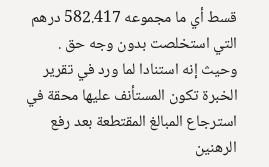قسط أي ما مجموعه 582.417 درهم التي استخلصت بدون وجه حق .
وحيث إنه استنادا لما ورد في تقرير الخبرة تكون المستأنف عليها محقة في استرجاع المبالغ المقتطعة بعد رفع الرهنين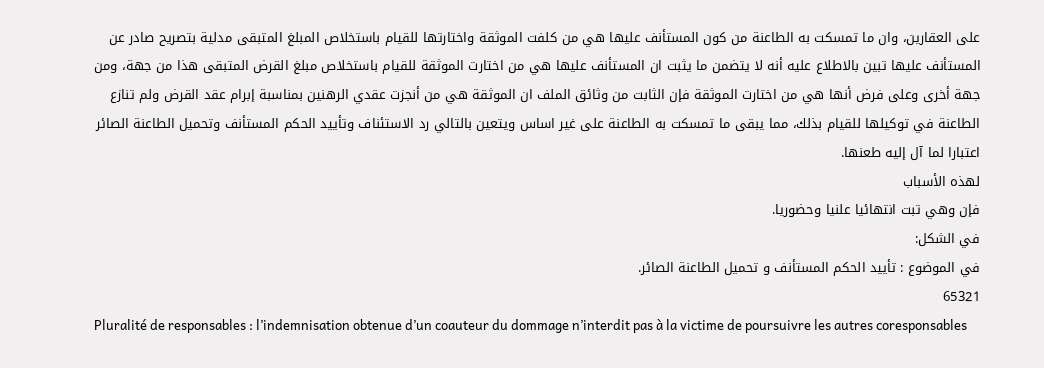على العقارين، وان ما تمسكت به الطاعنة من كون المستأنف عليها هي من كلفت الموثقة واختارتها للقيام باستخلاص المبلغ المتبقى مدلية بتصريح صادر عن المستأنف عليها تبين بالاطلاع عليه أنه لا يتضمن ما يثبت ان المستأنف عليها هي من اختارت الموثقة للقيام باستخلاص مبلغ القرض المتبقى هذا من جهة، ومن جهة أخرى وعلى فرض أنها هي من اختارت الموثقة فإن الثابت من وثائق الملف ان الموثقة هي من أنجزت عقدي الرهنين بمناسبة إبرام عقد القرض ولم تنازع الطاعنة في توكيلها للقيام بذلك، مما يبقى ما تمسكت به الطاعنة على غير اساس ويتعين بالتالي رد الاستئناف وتأييد الحكم المستأنف وتحميل الطاعنة الصائر اعتبارا لما آل إليه طعنها.
لهذه الأسباب
فإن وهي تبت انتهائيا علنيا وحضوريا.
في الشكل:
في الموضوع : تأييد الحكم المستأنف و تحميل الطاعنة الصائر.
65321
Pluralité de responsables : l’indemnisation obtenue d’un coauteur du dommage n’interdit pas à la victime de poursuivre les autres coresponsables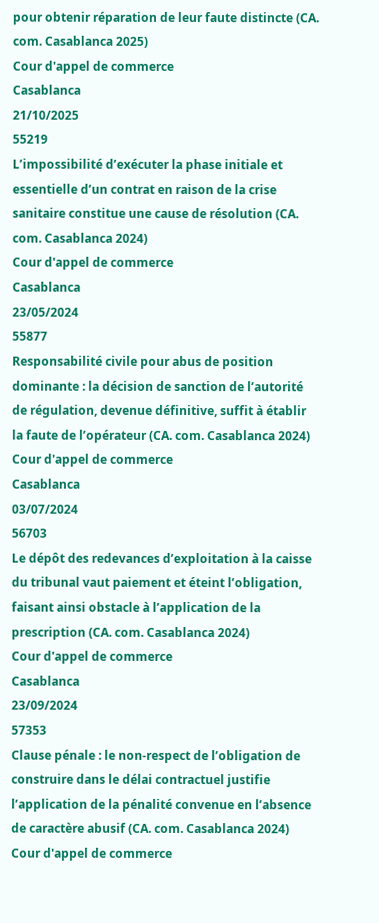pour obtenir réparation de leur faute distincte (CA. com. Casablanca 2025)
Cour d'appel de commerce
Casablanca
21/10/2025
55219
L’impossibilité d’exécuter la phase initiale et essentielle d’un contrat en raison de la crise sanitaire constitue une cause de résolution (CA. com. Casablanca 2024)
Cour d'appel de commerce
Casablanca
23/05/2024
55877
Responsabilité civile pour abus de position dominante : la décision de sanction de l’autorité de régulation, devenue définitive, suffit à établir la faute de l’opérateur (CA. com. Casablanca 2024)
Cour d'appel de commerce
Casablanca
03/07/2024
56703
Le dépôt des redevances d’exploitation à la caisse du tribunal vaut paiement et éteint l’obligation, faisant ainsi obstacle à l’application de la prescription (CA. com. Casablanca 2024)
Cour d'appel de commerce
Casablanca
23/09/2024
57353
Clause pénale : le non-respect de l’obligation de construire dans le délai contractuel justifie l’application de la pénalité convenue en l’absence de caractère abusif (CA. com. Casablanca 2024)
Cour d'appel de commerce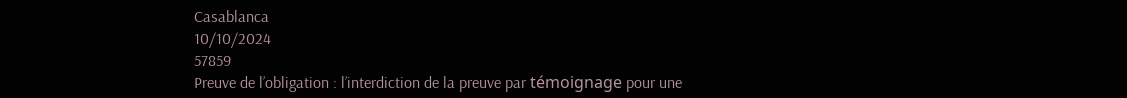Casablanca
10/10/2024
57859
Preuve de l’obligation : l’interdiction de la preuve par témoignage pour une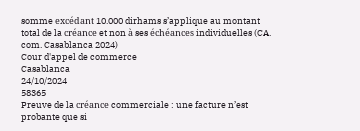somme excédant 10.000 dirhams s’applique au montant total de la créance et non à ses échéances individuelles (CA. com. Casablanca 2024)
Cour d'appel de commerce
Casablanca
24/10/2024
58365
Preuve de la créance commerciale : une facture n’est probante que si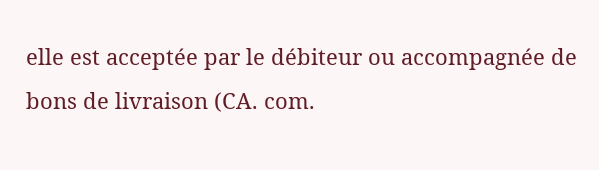elle est acceptée par le débiteur ou accompagnée de bons de livraison (CA. com.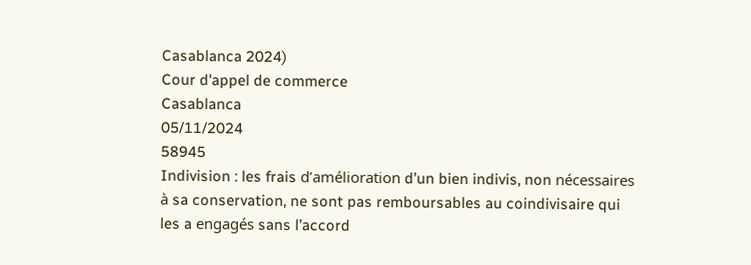Casablanca 2024)
Cour d'appel de commerce
Casablanca
05/11/2024
58945
Indivision : les frais d’amélioration d’un bien indivis, non nécessaires à sa conservation, ne sont pas remboursables au coindivisaire qui les a engagés sans l’accord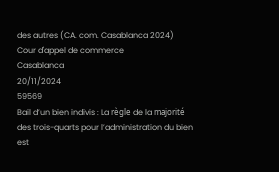des autres (CA. com. Casablanca 2024)
Cour d'appel de commerce
Casablanca
20/11/2024
59569
Bail d’un bien indivis : La règle de la majorité des trois-quarts pour l’administration du bien est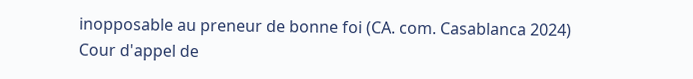inopposable au preneur de bonne foi (CA. com. Casablanca 2024)
Cour d'appel de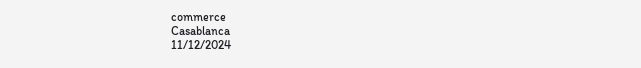commerce
Casablanca
11/12/2024